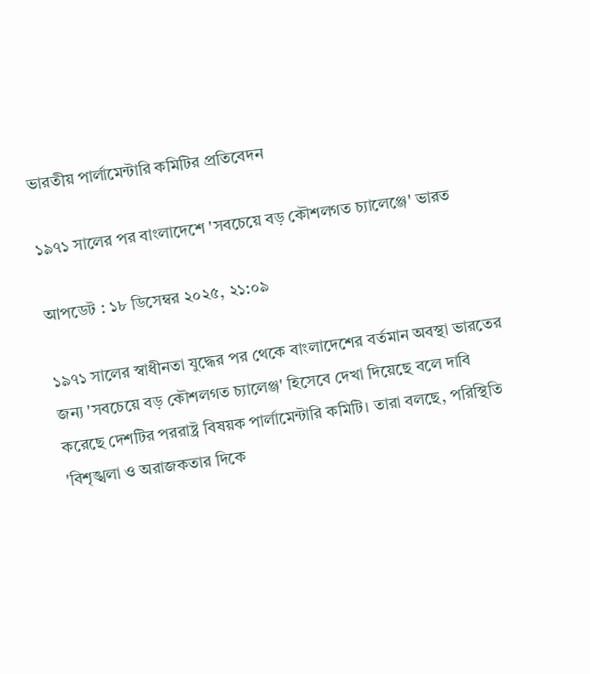ভারতীয় পার্লামেন্টারি কমিটির প্রতিবেদন

১৯৭১ সালের পর বাংলাদেশে 'সবচেয়ে বড় কৌশলগত চ্যালেঞ্জে' ভারত

আপডেট : ১৮ ডিসেম্বর ২০২৫, ২১:০৯

১৯৭১ সালের স্বাধীনতা যুদ্ধের পর থেকে বাংলাদেশের বর্তমান অবস্থা ভারতের জন্য 'সবচেয়ে বড় কৌশলগত চ্যালেঞ্জ' হিসেবে দেখা দিয়েছে বলে দাবি করেছে দেশটির পররাষ্ট্র বিষয়ক পার্লামেন্টারি কমিটি। তারা বলছে, পরিস্থিতি 'বিশৃঙ্খলা ও অরাজকতার দিকে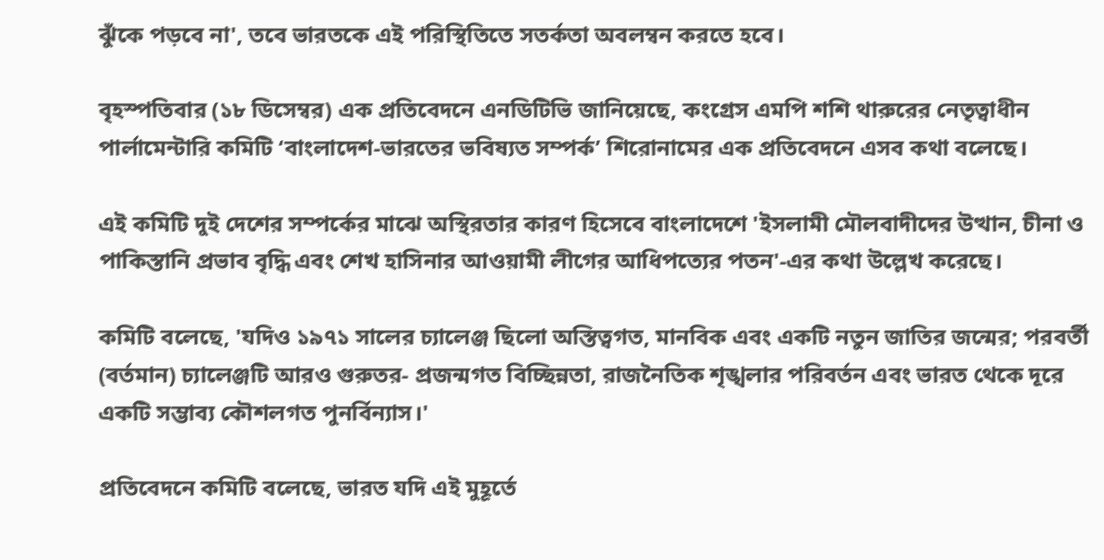ঝুঁকে পড়বে না', তবে ভারতকে এই পরিস্থিতিতে সতর্কতা অবলম্বন করতে হবে।

বৃহস্পতিবার (১৮ ডিসেম্বর) এক প্রতিবেদনে এনডিটিভি জানিয়েছে, কংগ্রেস এমপি শশি থারুরের নেতৃত্বাধীন পার্লামেন্টারি কমিটি ‘বাংলাদেশ-ভারতের ভবিষ্যত সম্পর্ক’ শিরোনামের এক প্রতিবেদনে এসব কথা বলেছে।

এই কমিটি দুই দেশের সম্পর্কের মাঝে অস্থিরতার কারণ হিসেবে বাংলাদেশে 'ইসলামী মৌলবাদীদের উত্থান, চীনা ও পাকিস্তানি প্রভাব বৃদ্ধি এবং শেখ হাসিনার আওয়ামী লীগের আধিপত্যের পতন'-এর কথা উল্লেখ করেছে।

কমিটি বলেছে, 'যদিও ১৯৭১ সালের চ্যালেঞ্জ ছিলো অস্তিত্বগত, মানবিক এবং একটি নতুন জাতির জন্মের; পরবর্তী (বর্তমান) চ্যালেঞ্জটি আরও গুরুতর- প্রজন্মগত বিচ্ছিন্নতা, রাজনৈতিক শৃঙ্খলার পরিবর্তন এবং ভারত থেকে দূরে একটি সম্ভাব্য কৌশলগত পুনর্বিন্যাস।'

প্রতিবেদনে কমিটি বলেছে, ভারত যদি এই মুহূর্তে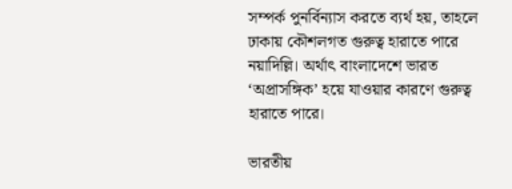সম্পর্ক পুনর্বিন্যাস করতে ব্যর্থ হয়, তাহলে ঢাকায় কৌশলগত গুরুত্ব হারাতে পারে নয়াদিল্লি। অর্থাৎ বাংলাদেশে ভারত ‘অপ্রাসঙ্গিক’ হয়ে যাওয়ার কারণে গুরুত্ব হারাতে পারে।

ভারতীয়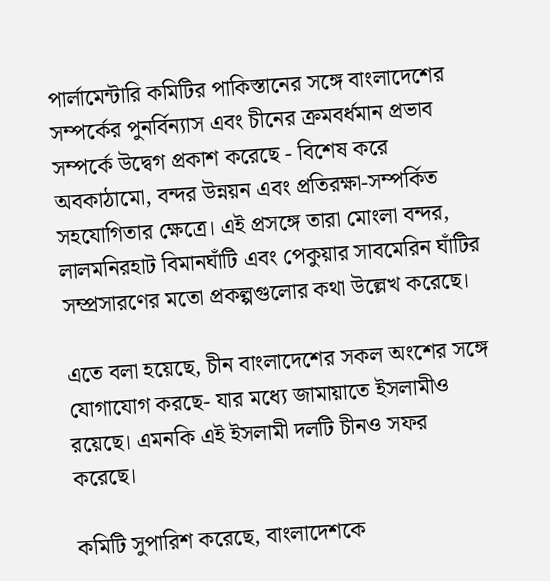পার্লামেন্টারি কমিটির পাকিস্তানের সঙ্গে বাংলাদেশের সম্পর্কের পুনর্বিন্যাস এবং চীনের ক্রমবর্ধমান প্রভাব সম্পর্কে উদ্বেগ প্রকাশ করেছে - বিশেষ করে অবকাঠামো, বন্দর উন্নয়ন এবং প্রতিরক্ষা-সম্পর্কিত সহযোগিতার ক্ষেত্রে। এই প্রসঙ্গে তারা মোংলা বন্দর, লালমনিরহাট বিমানঘাঁটি এবং পেকুয়ার সাবমেরিন ঘাঁটির সম্প্রসারণের মতো প্রকল্পগুলোর কথা উল্লেখ করেছে।

এতে বলা হয়েছে, চীন বাংলাদেশের সকল অংশের সঙ্গে যোগাযোগ করছে- যার মধ্যে জামায়াতে ইসলামীও রয়েছে। এমনকি এই ইসলামী দলটি চীনও সফর করেছে।

কমিটি সুপারিশ করেছে, বাংলাদেশকে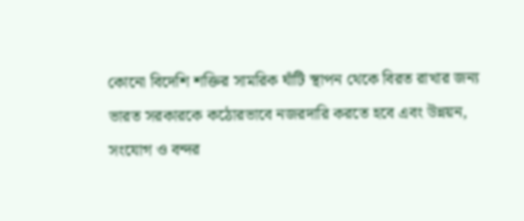কোনো বিদেশি শক্তির সামরিক ঘাঁটি স্থাপন থেকে বিরত রাখার জন্য ভারত সরকারকে কঠোরভাবে নজরদারি করতে হবে এবং উন্নয়ন, সংযোগ ও বন্দর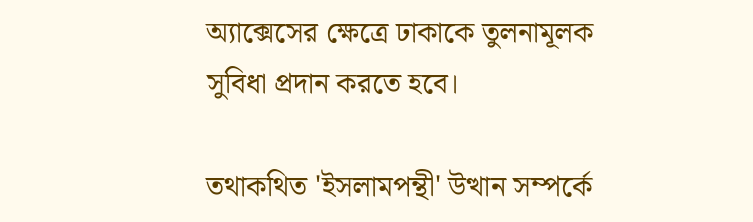অ্যাক্সেসের ক্ষেত্রে ঢাকাকে তুলনামূলক সুবিধা প্রদান করতে হবে।

তথাকথিত 'ইসলামপন্থী' উত্থান সম্পর্কে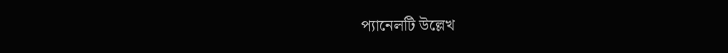প্যানেলটি উল্লেখ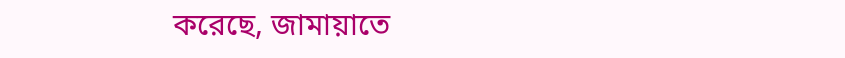করেছে, জামায়াতে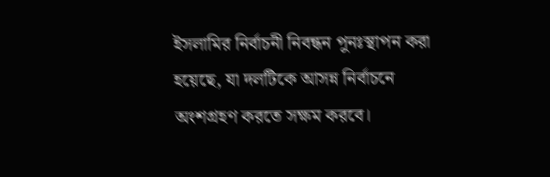ইসলামির নির্বাচনী নিবন্ধন পুনঃস্থাপন করা হয়েছে, যা দলটিকে আসন্ন নির্বাচনে অংশগ্রহণ করতে সক্ষম করবে।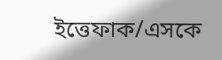ইত্তেফাক/এসকে